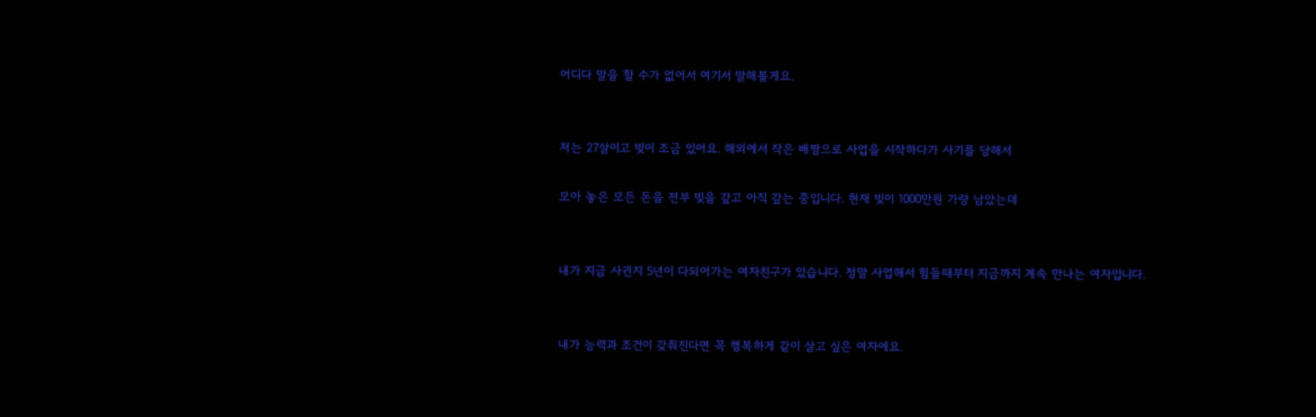어디다 말을 할 수가 없어서 여기서 말해볼게요.


저는 27살이고 빚이 조금 있어요. 해외에서 작은 배짱으로 사업을 시작하다가 사기를 당해서

모아 놓은 모든 돈을 전부 빚을 갚고 아직 갚는 중입니다. 현재 빚이 1000만원 가량 남았는데


내가 지금 사귄지 5년이 다되어가는 여자친구가 있습니다. 정말 사업해서 힘들때부터 지금까지 계속 만나는 여자입니다.


내가 능력과 조건이 갖춰진다면 꼭 행복하게 같이 살고 싶은 여자에요.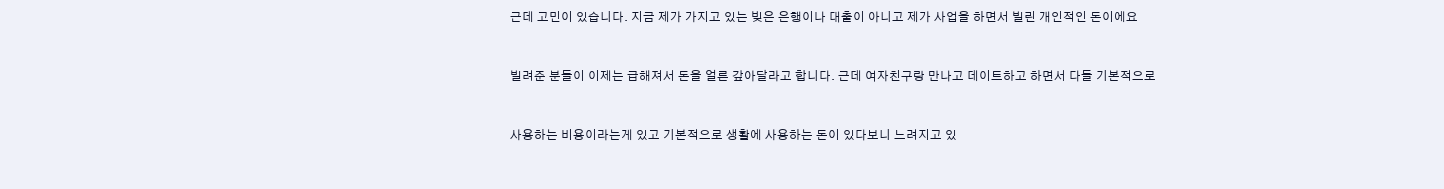근데 고민이 있습니다. 지금 제가 가지고 있는 빚은 은행이나 대출이 아니고 제가 사업을 하면서 빌린 개인적인 돈이에요


빌려준 분들이 이제는 급해져서 돈을 얼른 갚아달라고 합니다. 근데 여자친구랑 만나고 데이트하고 하면서 다들 기본적으로


사용하는 비용이라는게 있고 기본적으로 생활에 사용하는 돈이 있다보니 느려지고 있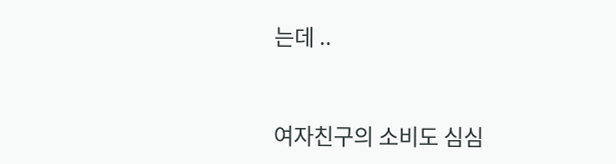는데 ..


여자친구의 소비도 심심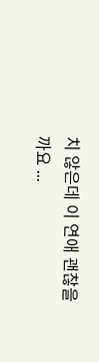치 않은데 이 연애 괜찮을까요 ...